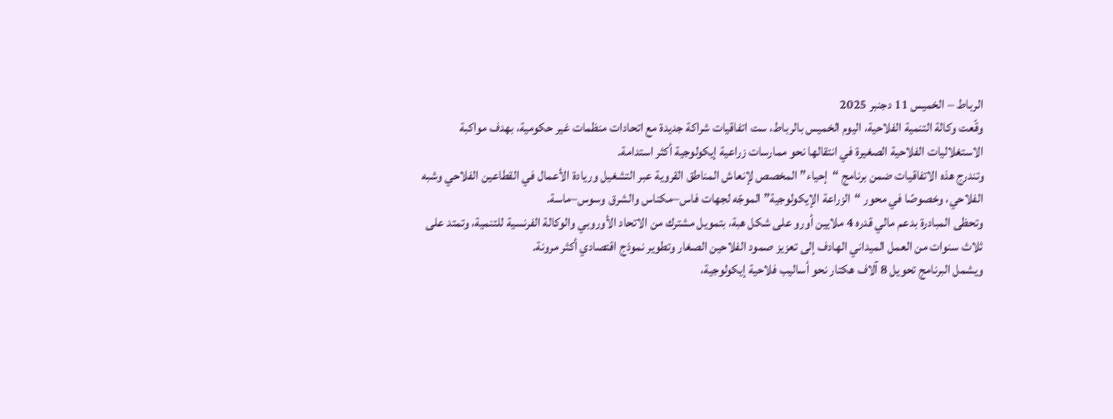الرباط – الخميس 11 دجنبر 2025
وقّعت وكالة التنمية الفلاحية، اليوم الخميس بالرباط، ست اتفاقيات شراكة جديدة مع اتحادات منظمات غير حكومية، بهدف مواكبة الاستغلاليات الفلاحية الصغيرة في انتقالها نحو ممارسات زراعية إيكولوجية أكثر استدامة.
وتندرج هذه الاتفاقيات ضمن برنامج “إحياء” المخصص لإنعاش المناطق القروية عبر التشغيل وريادة الأعمال في القطاعين الفلاحي وشبه الفلاحي، وخصوصًا في محور “الزراعة الإيكولوجية” الموجّه لجهات فاس–مكناس والشرق وسوس–ماسة.
وتحظى المبادرة بدعم مالي قدره 4 ملايين أورو على شكل هبة، بتمويل مشترك من الاتحاد الأوروبي والوكالة الفرنسية للتنمية، وتمتد على ثلاث سنوات من العمل الميداني الهادف إلى تعزيز صمود الفلاحين الصغار وتطوير نموذج اقتصادي أكثر مرونة.
ويشمل البرنامج تحويل 8 آلاف هكتار نحو أساليب فلاحية إيكولوجية،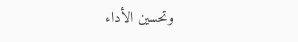وتحسين الأداء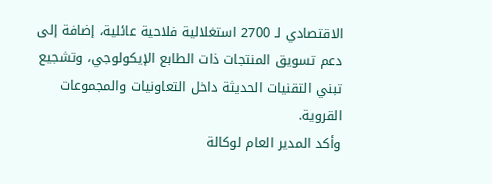الاقتصادي لـ 2700 استغلالية فلاحية عائلية، إضافة إلى دعم تسويق المنتجات ذات الطابع الإيكولوجي، وتشجيع تبني التقنيات الحديثة داخل التعاونيات والمجموعات القروية.
وأكد المدير العام لوكالة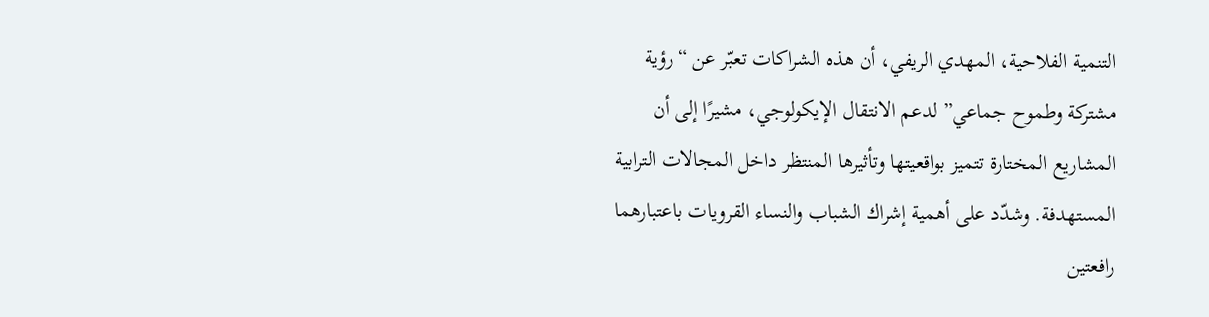التنمية الفلاحية، المهدي الريفي، أن هذه الشراكات تعبّر عن “رؤية مشتركة وطموح جماعي” لدعم الانتقال الإيكولوجي، مشيرًا إلى أن المشاريع المختارة تتميز بواقعيتها وتأثيرها المنتظر داخل المجالات الترابية المستهدفة. وشدّد على أهمية إشراك الشباب والنساء القرويات باعتبارهما رافعتين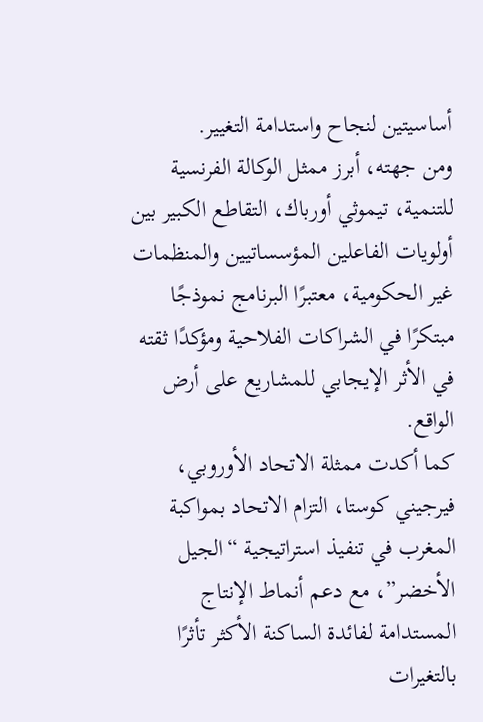أساسيتين لنجاح واستدامة التغيير.
ومن جهته، أبرز ممثل الوكالة الفرنسية للتنمية، تيموثي أورباك، التقاطع الكبير بين أولويات الفاعلين المؤسساتيين والمنظمات غير الحكومية، معتبرًا البرنامج نموذجًا مبتكرًا في الشراكات الفلاحية ومؤكدًا ثقته في الأثر الإيجابي للمشاريع على أرض الواقع.
كما أكدت ممثلة الاتحاد الأوروبي، فيرجيني كوستا، التزام الاتحاد بمواكبة المغرب في تنفيذ استراتيجية “الجيل الأخضر”، مع دعم أنماط الإنتاج المستدامة لفائدة الساكنة الأكثر تأثرًا بالتغيرات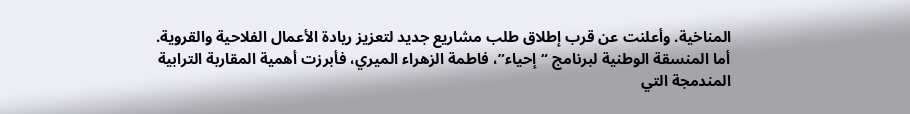المناخية. وأعلنت عن قرب إطلاق طلب مشاريع جديد لتعزيز ريادة الأعمال الفلاحية والقروية.
أما المنسقة الوطنية لبرنامج “إحياء”، فاطمة الزهراء الميري، فأبرزت أهمية المقاربة الترابية المندمجة التي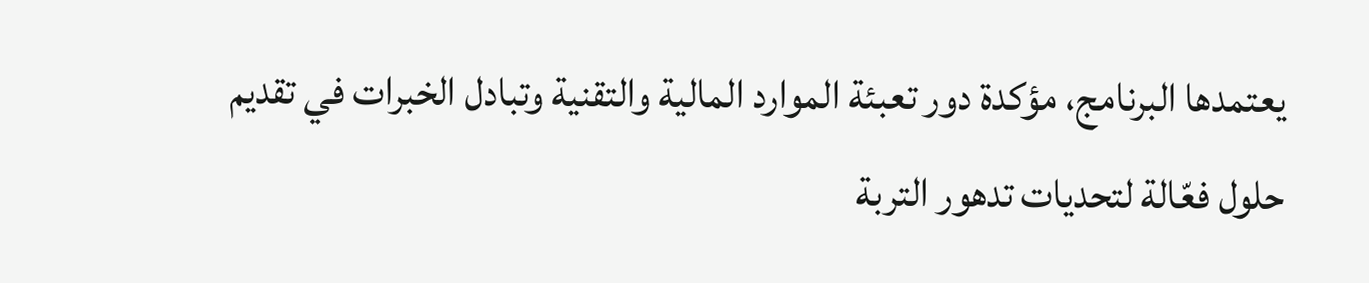يعتمدها البرنامج، مؤكدة دور تعبئة الموارد المالية والتقنية وتبادل الخبرات في تقديم حلول فعّالة لتحديات تدهور التربة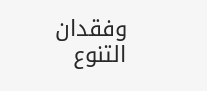وفقدان التنوع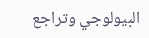البيولوجي وتراجع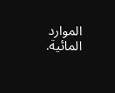الموارد المائية.